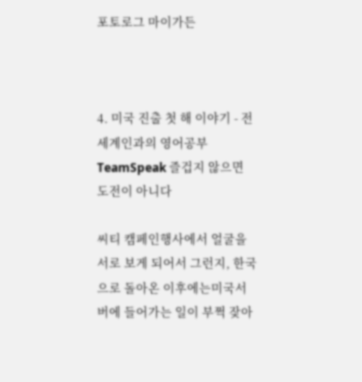포토로그 마이가든



4. 미국 진출 첫 해 이야기 - 전세계인과의 영어공부 TeamSpeak 즐겁지 않으면 도전이 아니다

씨티 캠페인행사에서 얼굴을 서로 보게 되어서 그런지, 한국으로 돌아온 이후에는미국서버에 들어가는 일이 부쩍 잦아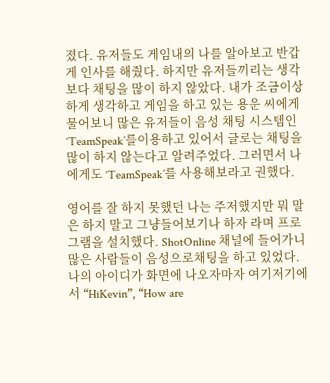졌다. 유저들도 게임내의 나를 알아보고 반갑게 인사를 해줬다. 하지만 유저들끼리는 생각보다 채팅을 많이 하지 않았다. 내가 조금이상하게 생각하고 게임을 하고 있는 용운 씨에게 물어보니 많은 유저들이 음성 채팅 시스템인 ‘TeamSpeak’를이용하고 있어서 글로는 채팅을 많이 하지 않는다고 알려주었다. 그러면서 나에게도 ‘TeamSpeak’를 사용해보라고 권했다.

영어를 잘 하지 못했던 나는 주저했지만 뭐 말은 하지 말고 그냥들어보기나 하자 라며 프로그램을 설치했다. ShotOnline 채널에 들어가니 많은 사람들이 음성으로채팅을 하고 있었다. 나의 아이디가 화면에 나오자마자 여기저기에서 “HiKevin”, “How are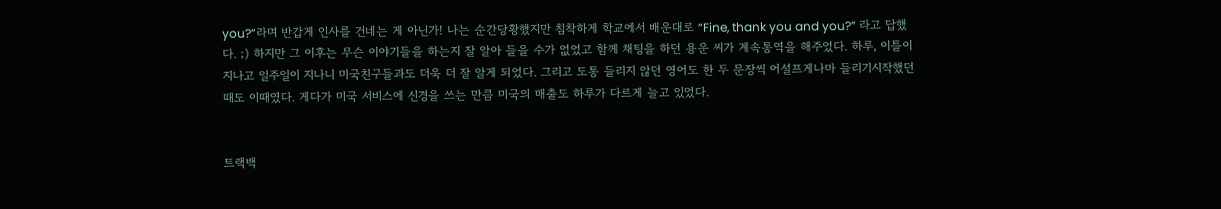you?”라며 반갑게 인사를 건네는 게 아닌가! 나는 순간당황했지만 침착하게 학교에서 배운대로 “Fine, thank you and you?” 라고 답했다. ;) 하지만 그 이후는 무슨 이야기들을 하는지 잘 알아 들을 수가 없었고 함께 채팅을 하던 용운 씨가 계속통역을 해주었다. 하루, 이틀이 지나고 일주일이 지나니 미국친구들과도 더욱 더 잘 알게 되었다. 그리고 도통 들리지 않던 영어도 한 두 문장씩 어설프게나마 들리기시작했던 때도 이때였다. 게다가 미국 서비스에 신경을 쓰는 만큼 미국의 매출도 하루가 다르게 늘고 있었다.


트랙백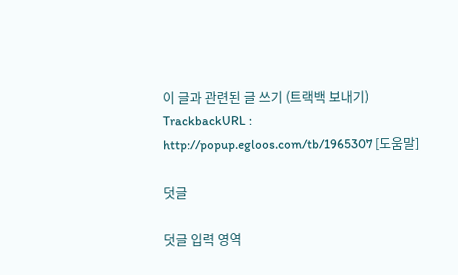이 글과 관련된 글 쓰기 (트랙백 보내기)
TrackbackURL : http://popup.egloos.com/tb/1965307 [도움말]

덧글

덧글 입력 영역